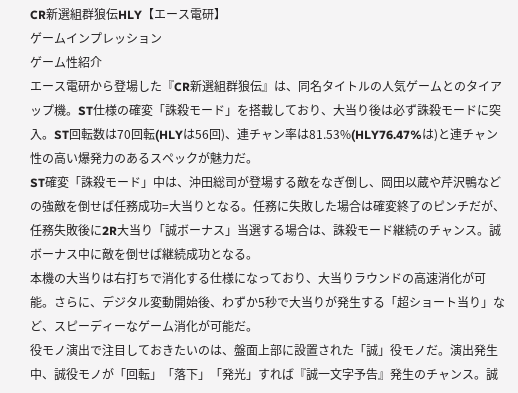CR新選組群狼伝HLY【エース電研】
ゲームインプレッション
ゲーム性紹介
エース電研から登場した『CR新選組群狼伝』は、同名タイトルの人気ゲームとのタイアップ機。ST仕様の確変「誅殺モード」を搭載しており、大当り後は必ず誅殺モードに突入。ST回転数は70回転(HLYは56回)、連チャン率は81.53%(HLY76.47%は)と連チャン性の高い爆発力のあるスペックが魅力だ。
ST確変「誅殺モード」中は、沖田総司が登場する敵をなぎ倒し、岡田以蔵や芹沢鴨などの強敵を倒せば任務成功=大当りとなる。任務に失敗した場合は確変終了のピンチだが、任務失敗後に2R大当り「誠ボーナス」当選する場合は、誅殺モード継続のチャンス。誠ボーナス中に敵を倒せば継続成功となる。
本機の大当りは右打ちで消化する仕様になっており、大当りラウンドの高速消化が可能。さらに、デジタル変動開始後、わずか5秒で大当りが発生する「超ショート当り」など、スピーディーなゲーム消化が可能だ。
役モノ演出で注目しておきたいのは、盤面上部に設置された「誠」役モノだ。演出発生中、誠役モノが「回転」「落下」「発光」すれば『誠一文字予告』発生のチャンス。誠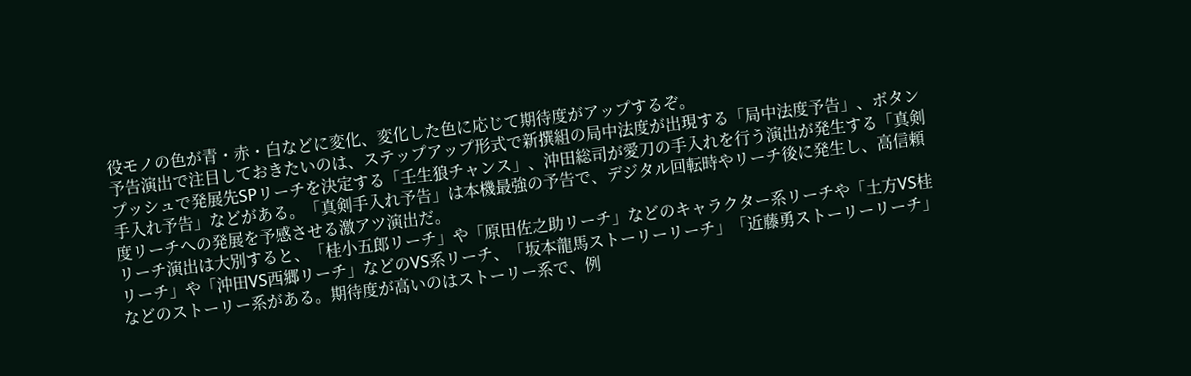役モノの色が青・赤・白などに変化、変化した色に応じて期待度がアップするぞ。
予告演出で注目しておきたいのは、ステップアップ形式で新撰組の局中法度が出現する「局中法度予告」、ボタンプッシュで発展先SPリーチを決定する「壬生狼チャンス」、沖田総司が愛刀の手入れを行う演出が発生する「真剣手入れ予告」などがある。「真剣手入れ予告」は本機最強の予告で、デジタル回転時やリーチ後に発生し、高信頼度リーチへの発展を予感させる激アツ演出だ。
リーチ演出は大別すると、「桂小五郎リーチ」や「原田佐之助リーチ」などのキャラクター系リーチや「土方VS桂リーチ」や「沖田VS西郷リーチ」などのVS系リーチ、「坂本龍馬ストーリーリーチ」「近藤勇ストーリーリーチ」などのストーリー系がある。期待度が高いのはストーリー系で、例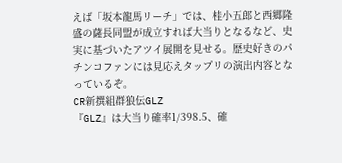えば「坂本龍馬リーチ」では、桂小五郎と西郷隆盛の薩長同盟が成立すれば大当りとなるなど、史実に基づいたアツイ展開を見せる。歴史好きのパチンコファンには見応えタップリの演出内容となっているぞ。
CR新撰組群狼伝GLZ
『GLZ』は大当り確率1/398.5、確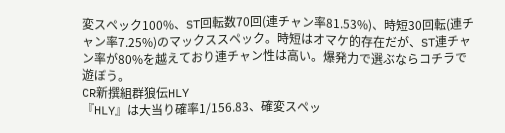変スペック100%、ST回転数70回(連チャン率81.53%)、時短30回転(連チャン率7.25%)のマックススペック。時短はオマケ的存在だが、ST連チャン率が80%を越えており連チャン性は高い。爆発力で選ぶならコチラで遊ぼう。
CR新撰組群狼伝HLY
『HLY』は大当り確率1/156.83、確変スペッ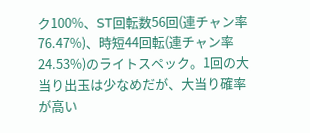ク100%、ST回転数56回(連チャン率76.47%)、時短44回転(連チャン率24.53%)のライトスペック。1回の大当り出玉は少なめだが、大当り確率が高い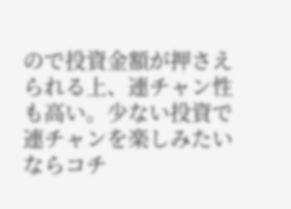ので投資金額が押さえられる上、連チャン性も高い。少ない投資で連チャンを楽しみたいならコチ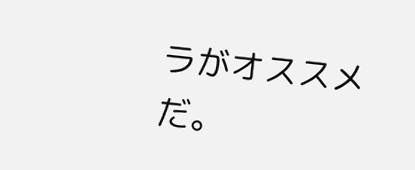ラがオススメだ。